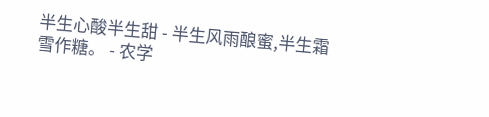半生心酸半生甜 - 半生风雨酿蜜,半生霜雪作糖。 - 农学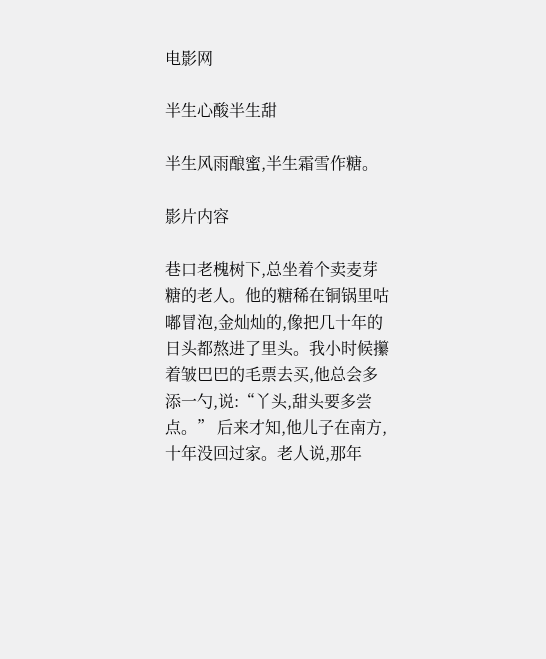电影网

半生心酸半生甜

半生风雨酿蜜,半生霜雪作糖。

影片内容

巷口老槐树下,总坐着个卖麦芽糖的老人。他的糖稀在铜锅里咕嘟冒泡,金灿灿的,像把几十年的日头都熬进了里头。我小时候攥着皱巴巴的毛票去买,他总会多添一勺,说:“丫头,甜头要多尝点。” 后来才知,他儿子在南方,十年没回过家。老人说,那年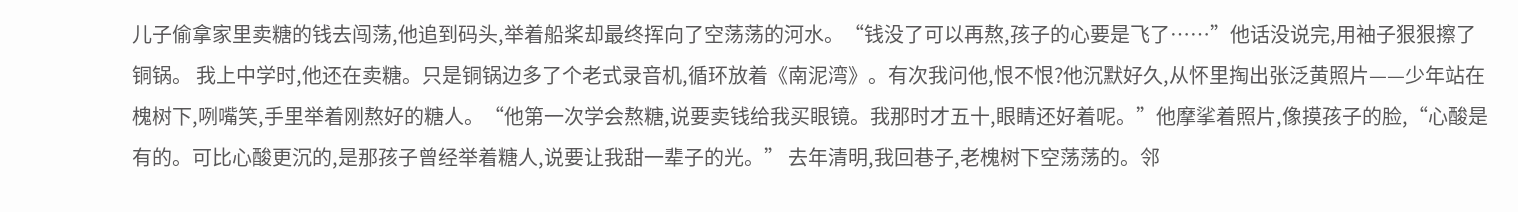儿子偷拿家里卖糖的钱去闯荡,他追到码头,举着船桨却最终挥向了空荡荡的河水。“钱没了可以再熬,孩子的心要是飞了……”他话没说完,用袖子狠狠擦了铜锅。 我上中学时,他还在卖糖。只是铜锅边多了个老式录音机,循环放着《南泥湾》。有次我问他,恨不恨?他沉默好久,从怀里掏出张泛黄照片——少年站在槐树下,咧嘴笑,手里举着刚熬好的糖人。“他第一次学会熬糖,说要卖钱给我买眼镜。我那时才五十,眼睛还好着呢。”他摩挲着照片,像摸孩子的脸,“心酸是有的。可比心酸更沉的,是那孩子曾经举着糖人,说要让我甜一辈子的光。” 去年清明,我回巷子,老槐树下空荡荡的。邻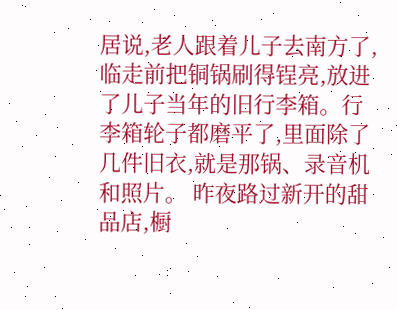居说,老人跟着儿子去南方了,临走前把铜锅刷得锃亮,放进了儿子当年的旧行李箱。行李箱轮子都磨平了,里面除了几件旧衣,就是那锅、录音机和照片。 昨夜路过新开的甜品店,橱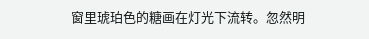窗里琥珀色的糖画在灯光下流转。忽然明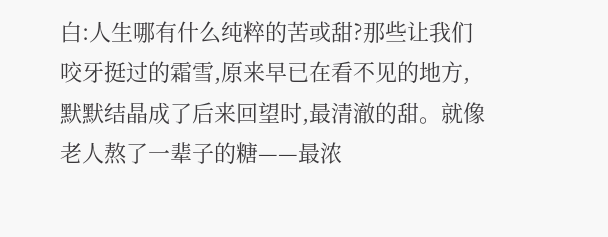白:人生哪有什么纯粹的苦或甜?那些让我们咬牙挺过的霜雪,原来早已在看不见的地方,默默结晶成了后来回望时,最清澈的甜。就像老人熬了一辈子的糖——最浓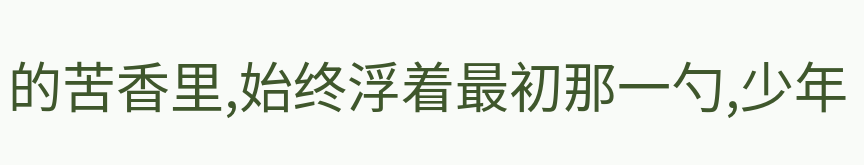的苦香里,始终浮着最初那一勺,少年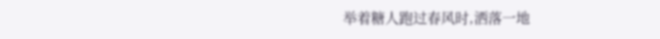举着糖人跑过春风时,洒落一地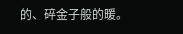的、碎金子般的暖。